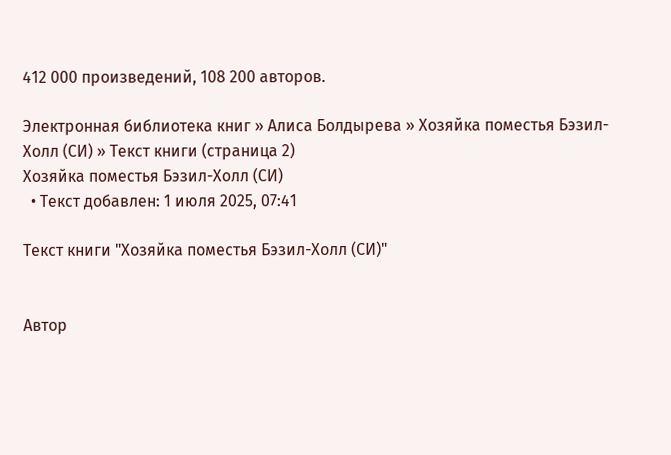412 000 произведений, 108 200 авторов.

Электронная библиотека книг » Алиса Болдырева » Хозяйка поместья Бэзил-Холл (СИ) » Текст книги (страница 2)
Хозяйка поместья Бэзил-Холл (СИ)
  • Текст добавлен: 1 июля 2025, 07:41

Текст книги "Хозяйка поместья Бэзил-Холл (СИ)"


Автор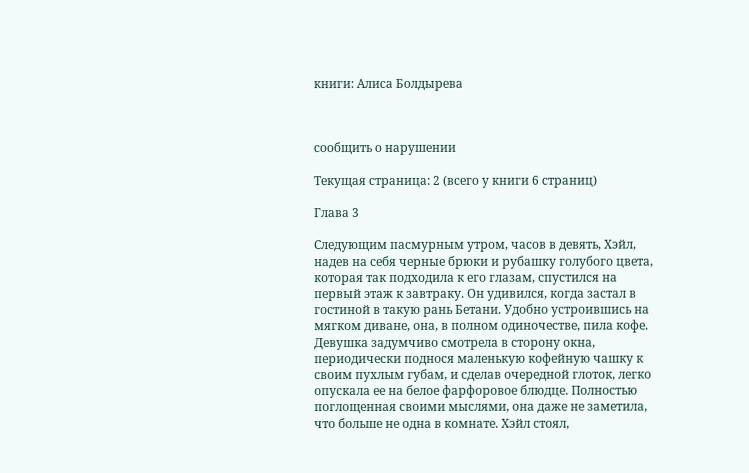книги: Алиса Болдырева



сообщить о нарушении

Текущая страница: 2 (всего у книги 6 страниц)

Глава 3

Следующим пасмурным утром, часов в девять, Хэйл, надев на себя черные брюки и рубашку голубого цвета, которая так подходила к его глазам, спустился на первый этаж к завтраку. Он удивился, когда застал в гостиной в такую рань Бетани. Удобно устроившись на мягком диване, она, в полном одиночестве, пила кофе. Девушка задумчиво смотрела в сторону окна, периодически поднося маленькую кофейную чашку к своим пухлым губам, и сделав очередной глоток, легко опускала ее на белое фарфоровое блюдце. Полностью поглощенная своими мыслями, она даже не заметила, что больше не одна в комнате. Хэйл стоял,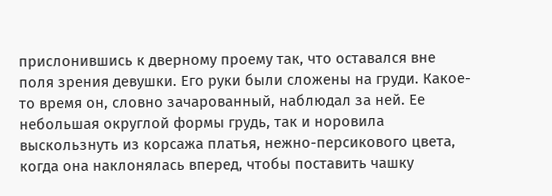прислонившись к дверному проему так, что оставался вне поля зрения девушки. Его руки были сложены на груди. Какое-то время он, словно зачарованный, наблюдал за ней. Ее небольшая округлой формы грудь, так и норовила выскользнуть из корсажа платья, нежно-персикового цвета, когда она наклонялась вперед, чтобы поставить чашку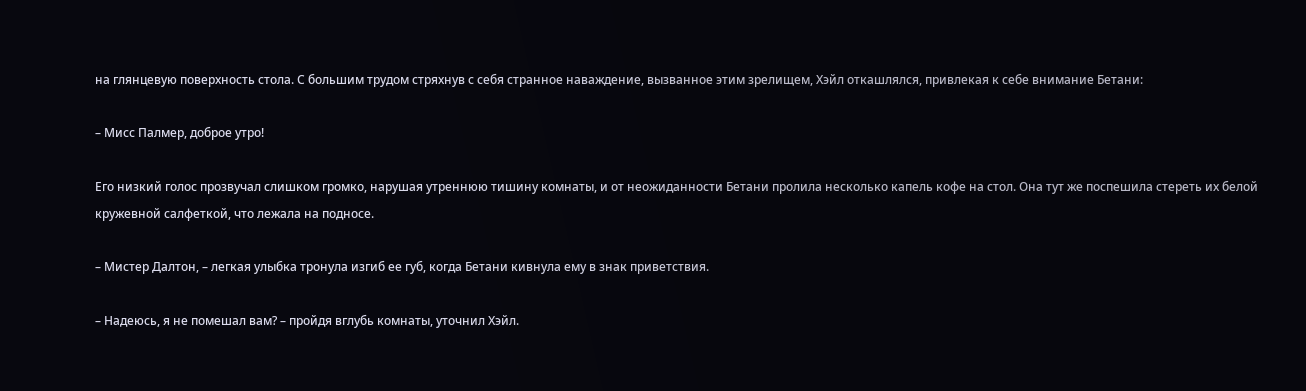на глянцевую поверхность стола. С большим трудом стряхнув с себя странное наваждение, вызванное этим зрелищем, Хэйл откашлялся, привлекая к себе внимание Бетани:

– Мисс Палмер, доброе утро!

Его низкий голос прозвучал слишком громко, нарушая утреннюю тишину комнаты, и от неожиданности Бетани пролила несколько капель кофе на стол. Она тут же поспешила стереть их белой кружевной салфеткой, что лежала на подносе.

– Мистер Далтон, – легкая улыбка тронула изгиб ее губ, когда Бетани кивнула ему в знак приветствия.

– Надеюсь, я не помешал вам? – пройдя вглубь комнаты, уточнил Хэйл.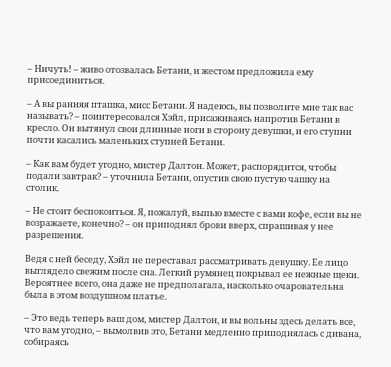– Ничуть! – живо отозвалась Бетани, и жестом предложила ему присоединиться.

– А вы ранняя пташка, мисс Бетани. Я надеюсь, вы позволите мне так вас называть? – поинтересовался Хэйл, присаживаясь напротив Бетани в кресло. Он вытянул свои длинные ноги в сторону девушки, и его ступни почти касались маленьких ступней Бетани.

– Как вам будет угодно, мистер Далтон. Может, распорядится, чтобы подали завтрак? – уточнила Бетани, опустив свою пустую чашку на столик.

– Не стоит беспокоиться. Я, пожалуй, выпью вместе с вами кофе, если вы не возражаете, конечно? – он приподнял брови вверх, спрашивая у нее разрешения.

Ведя с ней беседу, Хэйл не переставал рассматривать девушку. Ее лицо выглядело свежим после сна. Легкий румянец покрывал ее нежные щеки. Вероятнее всего, она даже не предполагала, насколько очаровательна была в этом воздушном платье.

– Это ведь теперь ваш дом, мистер Далтон, и вы вольны здесь делать все, что вам угодно, – вымолвив это, Бетани медленно приподнялась с дивана, собираясь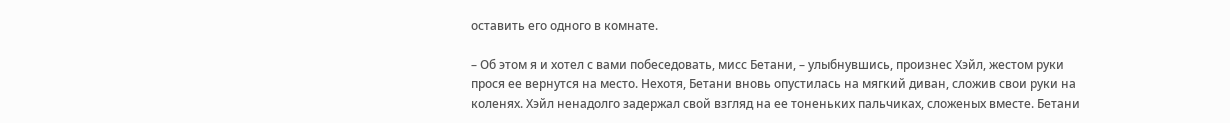оставить его одного в комнате.

– Об этом я и хотел с вами побеседовать, мисс Бетани, – улыбнувшись, произнес Хэйл, жестом руки прося ее вернутся на место. Нехотя, Бетани вновь опустилась на мягкий диван, сложив свои руки на коленях. Хэйл ненадолго задержал свой взгляд на ее тоненьких пальчиках, сложеных вместе. Бетани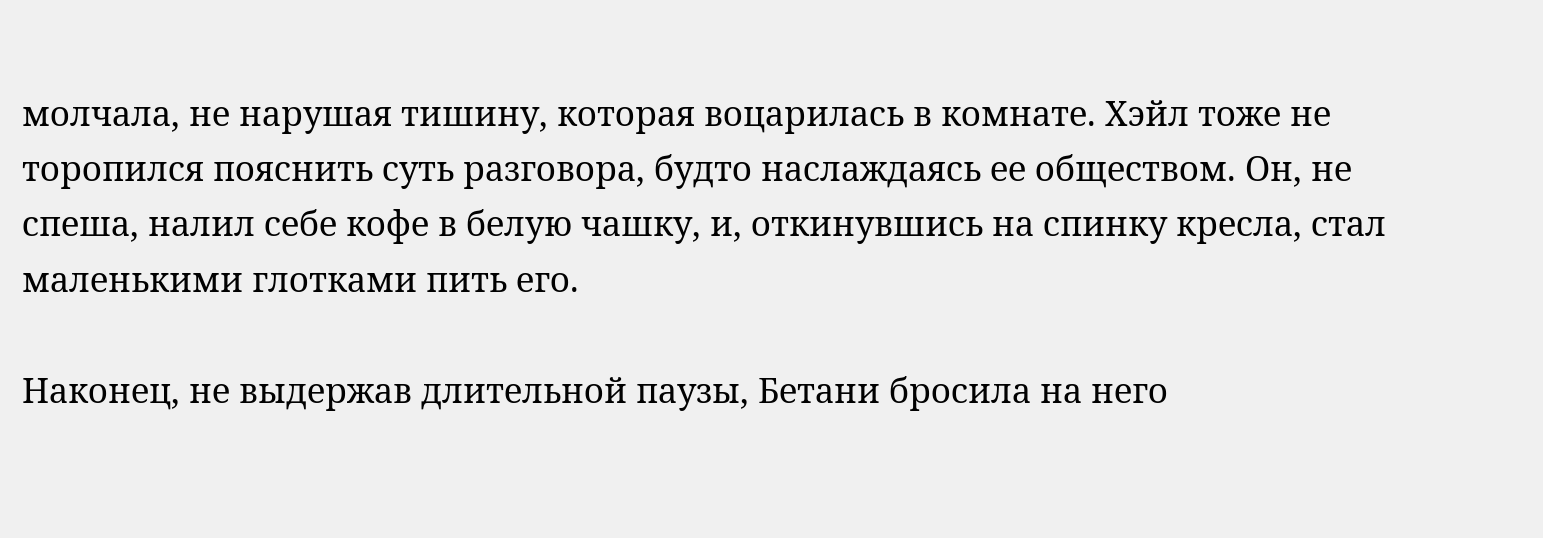молчала, не нарушая тишину, которая воцарилась в комнате. Хэйл тоже не торопился пояснить суть разговора, будто наслаждаясь ее обществом. Он, не спеша, налил себе кофе в белую чашку, и, откинувшись на спинку кресла, стал маленькими глотками пить его.

Наконец, не выдержав длительной паузы, Бетани бросила на него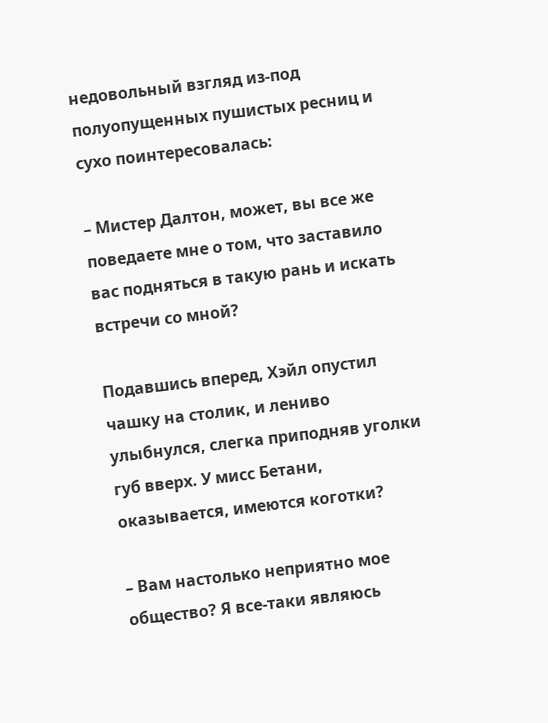недовольный взгляд из-под полуопущенных пушистых ресниц и сухо поинтересовалась:

– Мистер Далтон, может, вы все же поведаете мне о том, что заставило вас подняться в такую рань и искать встречи со мной?

Подавшись вперед, Хэйл опустил чашку на столик, и лениво улыбнулся, слегка приподняв уголки губ вверх. У мисс Бетани, оказывается, имеются коготки?

– Вам настолько неприятно мое общество? Я все-таки являюсь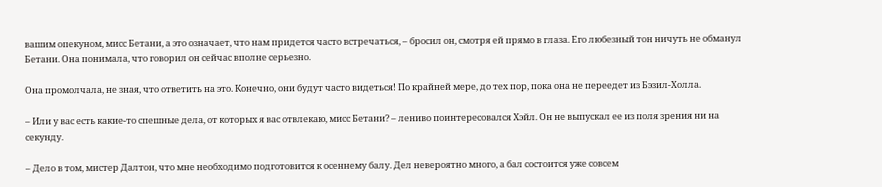вашим опекуном, мисс Бетани, а это означает, что нам придется часто встречаться, – бросил он, смотря ей прямо в глаза. Его любезный тон ничуть не обманул Бетани. Она понимала, что говорил он сейчас вполне серьезно.

Она промолчала, не зная, что ответить на это. Конечно, они будут часто видеться! По крайней мере, до тех пор, пока она не переедет из Бэзил-Холла.

– Или у вас есть какие-то спешные дела, от которых я вас отвлекаю, мисс Бетани? – лениво поинтересовался Хэйл. Он не выпускал ее из поля зрения ни на секунду.

– Дело в том, мистер Далтон, что мне необходимо подготовится к осеннему балу. Дел невероятно много, а бал состоится уже совсем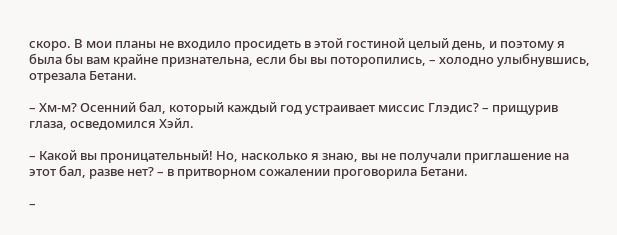скоро. В мои планы не входило просидеть в этой гостиной целый день, и поэтому я была бы вам крайне признательна, если бы вы поторопились, – холодно улыбнувшись, отрезала Бетани.

– Хм-м? Осенний бал, который каждый год устраивает миссис Глэдис? – прищурив глаза, осведомился Хэйл.

– Какой вы проницательный! Но, насколько я знаю, вы не получали приглашение на этот бал, разве нет? – в притворном сожалении проговорила Бетани.

–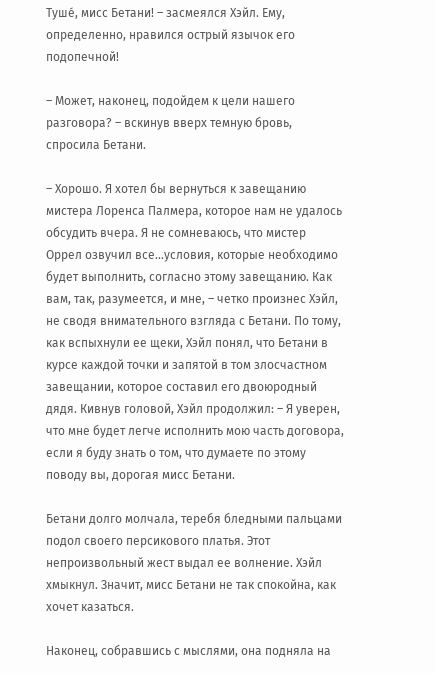Тушé, мисс Бетани! – засмеялся Хэйл. Ему, определенно, нравился острый язычок его подопечной!

– Может, наконец, подойдем к цели нашего разговора? – вскинув вверх темную бровь, спросила Бетани.

– Хорошо. Я хотел бы вернуться к завещанию мистера Лоренса Палмера, которое нам не удалось обсудить вчера. Я не сомневаюсь, что мистер Оррел озвучил все…условия, которые необходимо будет выполнить, согласно этому завещанию. Как вам, так, разумеется, и мне, – четко произнес Хэйл, не сводя внимательного взгляда с Бетани. По тому, как вспыхнули ее щеки, Хэйл понял, что Бетани в курсе каждой точки и запятой в том злосчастном завещании, которое составил его двоюродный дядя. Кивнув головой, Хэйл продолжил: – Я уверен, что мне будет легче исполнить мою часть договора, если я буду знать о том, что думаете по этому поводу вы, дорогая мисс Бетани.

Бетани долго молчала, теребя бледными пальцами подол своего персикового платья. Этот непроизвольный жест выдал ее волнение. Хэйл хмыкнул. Значит, мисс Бетани не так спокойна, как хочет казаться.

Наконец, собравшись с мыслями, она подняла на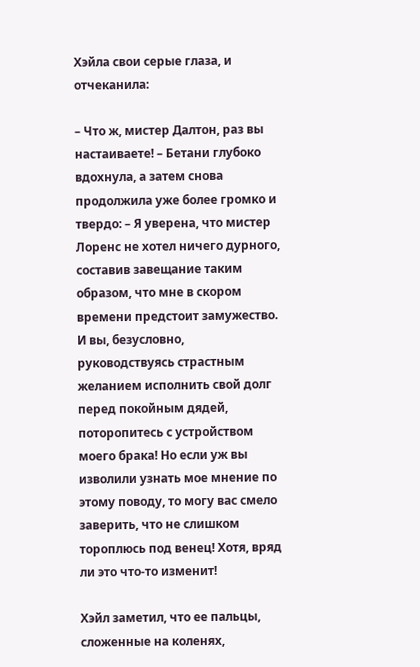Хэйла свои серые глаза, и отчеканила:

– Что ж, мистер Далтон, раз вы настаиваете! – Бетани глубоко вдохнула, а затем снова продолжила уже более громко и твердо: – Я уверена, что мистер Лоренс не хотел ничего дурного, составив завещание таким образом, что мне в скором времени предстоит замужество. И вы, безусловно, руководствуясь страстным желанием исполнить свой долг перед покойным дядей, поторопитесь с устройством моего брака! Но если уж вы изволили узнать мое мнение по этому поводу, то могу вас смело заверить, что не слишком тороплюсь под венец! Хотя, вряд ли это что-то изменит!

Хэйл заметил, что ее пальцы, сложенные на коленях,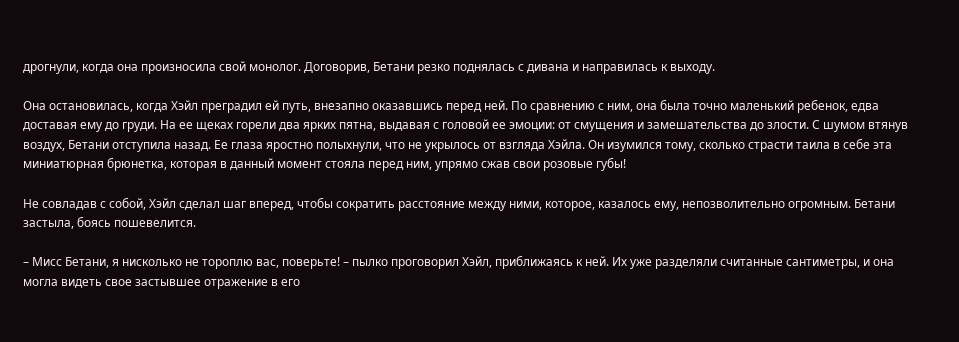дрогнули, когда она произносила свой монолог. Договорив, Бетани резко поднялась с дивана и направилась к выходу.

Она остановилась, когда Хэйл преградил ей путь, внезапно оказавшись перед ней. По сравнению с ним, она была точно маленький ребенок, едва доставая ему до груди. На ее щеках горели два ярких пятна, выдавая с головой ее эмоции: от смущения и замешательства до злости. С шумом втянув воздух, Бетани отступила назад. Ее глаза яростно полыхнули, что не укрылось от взгляда Хэйла. Он изумился тому, сколько страсти таила в себе эта миниатюрная брюнетка, которая в данный момент стояла перед ним, упрямо сжав свои розовые губы!

Не совладав с собой, Хэйл сделал шаг вперед, чтобы сократить расстояние между ними, которое, казалось ему, непозволительно огромным. Бетани застыла, боясь пошевелится.

– Мисс Бетани, я нисколько не тороплю вас, поверьте! – пылко проговорил Хэйл, приближаясь к ней. Их уже разделяли считанные сантиметры, и она могла видеть свое застывшее отражение в его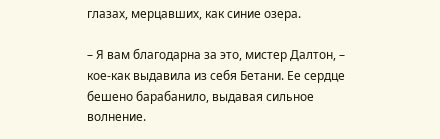глазах, мерцавших, как синие озера.

– Я вам благодарна за это, мистер Далтон, – кое-как выдавила из себя Бетани. Ее сердце бешено барабанило, выдавая сильное волнение.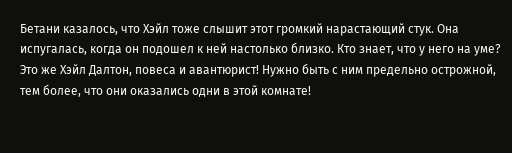Бетани казалось, что Хэйл тоже слышит этот громкий нарастающий стук. Она испугалась, когда он подошел к ней настолько близко. Кто знает, что у него на уме? Это же Хэйл Далтон, повеса и авантюрист! Нужно быть с ним предельно острожной, тем более, что они оказались одни в этой комнате!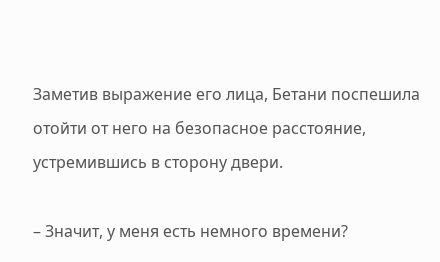Заметив выражение его лица, Бетани поспешила отойти от него на безопасное расстояние, устремившись в сторону двери.

– Значит, у меня есть немного времени?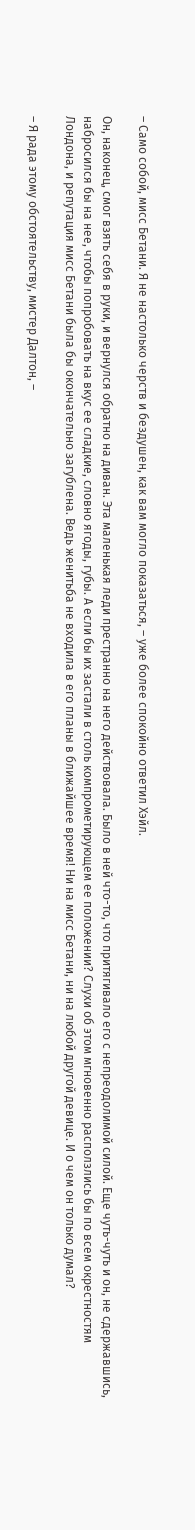– Само собой, мисс Бетани. Я не настолько черств и бездушен, как вам могло показаться, – уже более спокойно ответил Хэйл.

Он, наконец, смог взять себя в руки, и вернулся обратно на диван. Эта маленькая леди престранно на него действовала. Было в ней что-то, что притягивало его с непреодолимой силой. Еще чуть-чуть и он, не сдержавшись, набросился бы на нее, чтобы попробовать на вкус ее сладкие, словно ягоды, губы. А если бы их застали в столь компрометирующем ее положении? Слухи об этом мгновенно расползлись бы по всем окрестностям Лондона, и репутация мисс Бетани была бы окончательно загублена. Ведь женитьба не входила в его планы в ближайшее время! Ни на мисс Бетани, ни на любой другой девице. И о чем он только думал?

– Я рада этому обстоятельству, мистер Далтон, –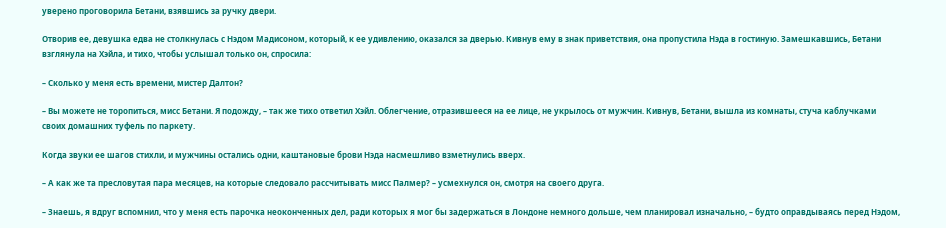уверено проговорила Бетани, взявшись за ручку двери.

Отворив ее, девушка едва не столкнулась с Нэдом Мадисоном, который, к ее удивлению, оказался за дверью. Кивнув ему в знак приветствия, она пропустила Нэда в гостиную. Замешкавшись, Бетани взглянула на Хэйла, и тихо, чтобы услышал только он, спросила:

– Сколько у меня есть времени, мистер Далтон?

– Вы можете не торопиться, мисс Бетани. Я подожду, – так же тихо ответил Хэйл. Облегчение, отразившееся на ее лице, не укрылось от мужчин. Кивнув, Бетани, вышла из комнаты, стуча каблучками своих домашних туфель по паркету.

Когда звуки ее шагов стихли, и мужчины остались одни, каштановые брови Нэда насмешливо взметнулись вверх.

– А как же та пресловутая пара месяцев, на которые следовало рассчитывать мисс Палмер? – усмехнулся он, смотря на своего друга.

– Знаешь, я вдруг вспомнил, что у меня есть парочка неоконченных дел, ради которых я мог бы задержаться в Лондоне немного дольше, чем планировал изначально, – будто оправдываясь перед Нэдом,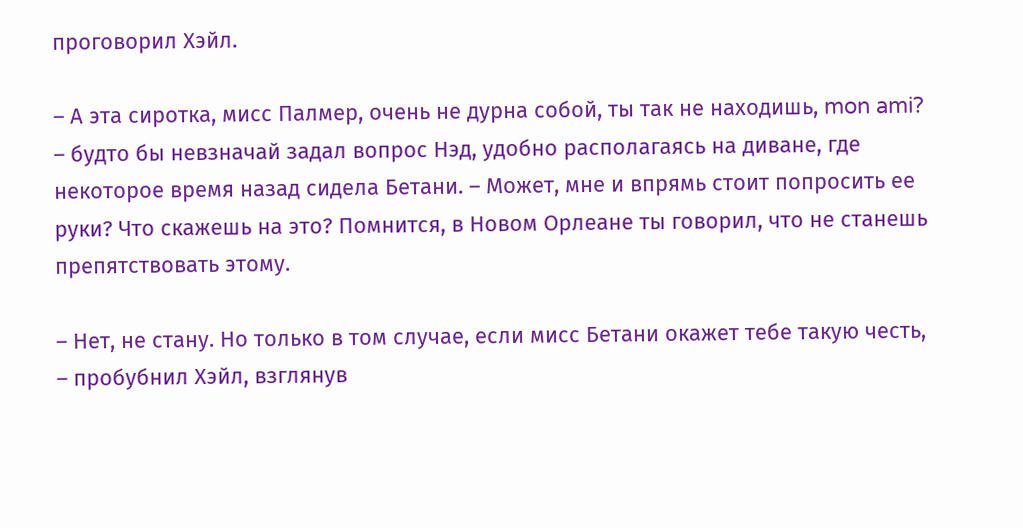проговорил Хэйл.

– А эта сиротка, мисс Палмер, очень не дурна собой, ты так не находишь, mon ami? – будто бы невзначай задал вопрос Нэд, удобно располагаясь на диване, где некоторое время назад сидела Бетани. – Может, мне и впрямь стоит попросить ее руки? Что скажешь на это? Помнится, в Новом Орлеане ты говорил, что не станешь препятствовать этому.

– Нет, не стану. Но только в том случае, если мисс Бетани окажет тебе такую честь, – пробубнил Хэйл, взглянув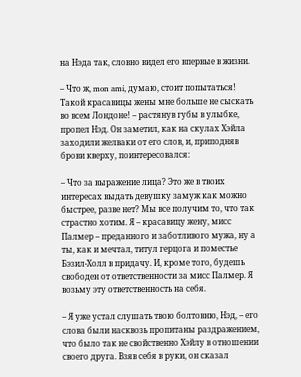на Нэда так, словно видел его впервые в жизни.

– Что ж, mon ami, думаю, стоит попытаться! Такой красавицы жены мне больше не сыскать во всем Лондоне! – растянув губы в улыбке, пропел Нэд. Он заметил, как на скулах Хэйла заходили желваки от его слов, и, приподняв брови кверху, поинтересовался:

– Что за выражение лица? Это же в твоих интересах выдать девушку замуж как можно быстрее, разве нет? Мы все получим то, что так страстно хотим. Я – красавицу жену, мисс Палмер – преданного и заботливого мужа, ну а ты, как и мечтал, титул герцога и поместье Бэзил-Холл в придачу. И, кроме того, будешь свободен от ответственности за мисс Палмер. Я возьму эту ответственность на себя.

– Я уже устал слушать твою болтовню, Нэд, – его слова были насквозь пропитаны раздражением, что было так не свойственно Хэйлу в отношении своего друга. Взяв себя в руки, он сказал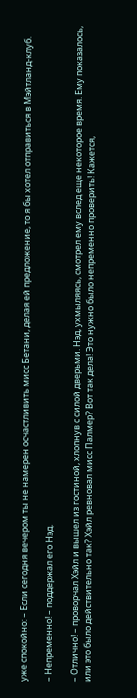уже спокойно: – Если сегодня вечером ты не намерен осчастливить мисс Бетани, делая ей предложение, то я бы хотел отправиться в Мэйтланд-клуб.

– Непременно! – поддержал его Нэд.

– Отлично! – проворчал Хэйл и вышел из гостиной, хлопнув с силой дверьми. Нэд, ухмыляясь, смотрел ему вслед еще некоторое время. Ему показалось, или это было действительно так? Хэйл ревновал мисс Палмер? Вот так дела! Это нужно было непременно проверить! Кажется,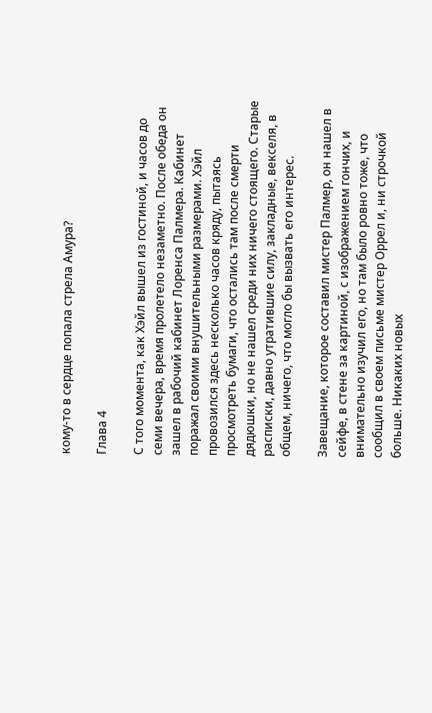кому-то в сердце попала стрела Амура?

Глава 4

С того момента, как Хэйл вышел из гостиной, и часов до семи вечера, время пролетело незаметно. После обеда он зашел в рабочий кабинет Лоренса Палмера. Кабинет поражал своими внушительными размерами. Хэйл провозился здесь несколько часов кряду, пытаясь просмотреть бумаги, что остались там после смерти дядюшки, но не нашел среди них ничего стоящего. Старые расписки, давно утратившие силу, закладные, векселя, в общем, ничего, что могло бы вызвать его интерес.

Завещание, которое составил мистер Палмер, он нашел в сейфе, в стене за картиной, с изображением гончих, и внимательно изучил его, но там было ровно тоже, что сообщил в своем письме мистер Оррел и, ни строчкой больше. Никаких новых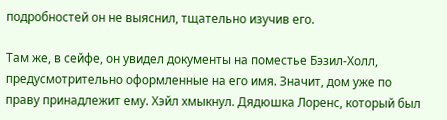подробностей он не выяснил, тщательно изучив его.

Там же, в сейфе, он увидел документы на поместье Бэзил-Холл, предусмотрительно оформленные на его имя. Значит, дом уже по праву принадлежит ему. Хэйл хмыкнул. Дядюшка Лоренс, который был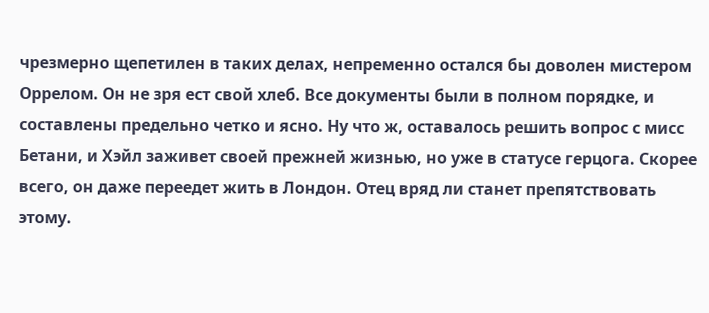чрезмерно щепетилен в таких делах, непременно остался бы доволен мистером Оррелом. Он не зря ест свой хлеб. Все документы были в полном порядке, и составлены предельно четко и ясно. Ну что ж, оставалось решить вопрос с мисс Бетани, и Хэйл заживет своей прежней жизнью, но уже в статусе герцога. Скорее всего, он даже переедет жить в Лондон. Отец вряд ли станет препятствовать этому.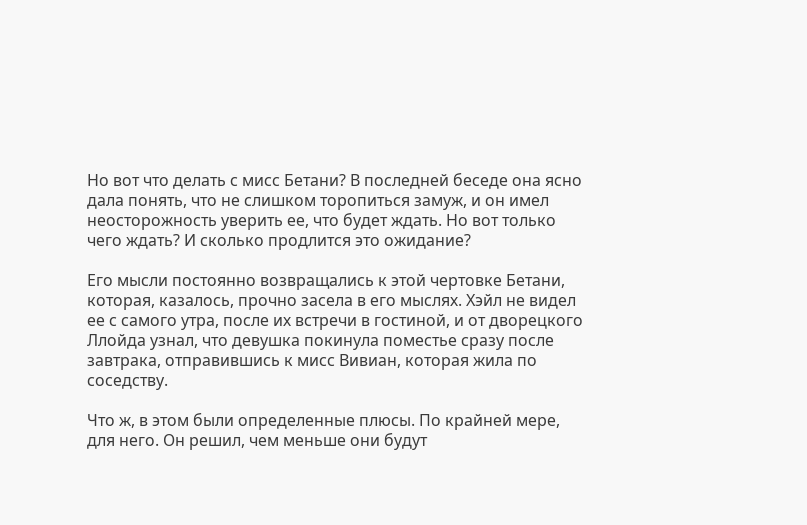Но вот что делать с мисс Бетани? В последней беседе она ясно дала понять, что не слишком торопиться замуж, и он имел неосторожность уверить ее, что будет ждать. Но вот только чего ждать? И сколько продлится это ожидание?

Его мысли постоянно возвращались к этой чертовке Бетани, которая, казалось, прочно засела в его мыслях. Хэйл не видел ее с самого утра, после их встречи в гостиной, и от дворецкого Ллойда узнал, что девушка покинула поместье сразу после завтрака, отправившись к мисс Вивиан, которая жила по соседству.

Что ж, в этом были определенные плюсы. По крайней мере, для него. Он решил, чем меньше они будут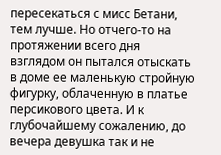пересекаться с мисс Бетани, тем лучше. Но отчего-то на протяжении всего дня взглядом он пытался отыскать в доме ее маленькую стройную фигурку, облаченную в платье персикового цвета. И к глубочайшему сожалению, до вечера девушка так и не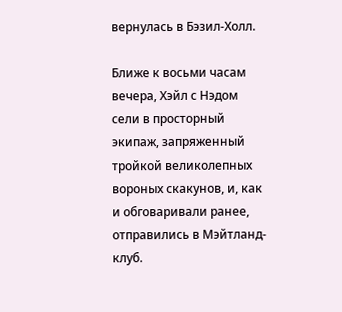вернулась в Бэзил-Холл.

Ближе к восьми часам вечера, Хэйл с Нэдом сели в просторный экипаж, запряженный тройкой великолепных вороных скакунов, и, как и обговаривали ранее, отправились в Мэйтланд-клуб.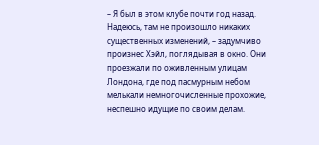– Я был в этом клубе почти год назад. Надеюсь, там не произошло никаких существенных изменений, – задумчиво произнес Хэйл, поглядывая в окно. Они проезжали по оживленным улицам Лондона, где под пасмурным небом мелькали немногочисленные прохожие, неспешно идущие по своим делам.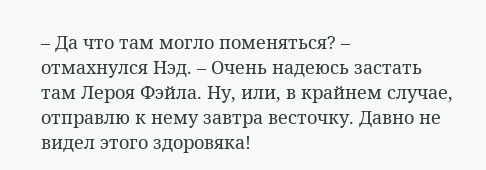– Да что там могло поменяться? – отмахнулся Нэд. – Очень надеюсь застать там Лероя Фэйла. Ну, или, в крайнем случае, отправлю к нему завтра весточку. Давно не видел этого здоровяка!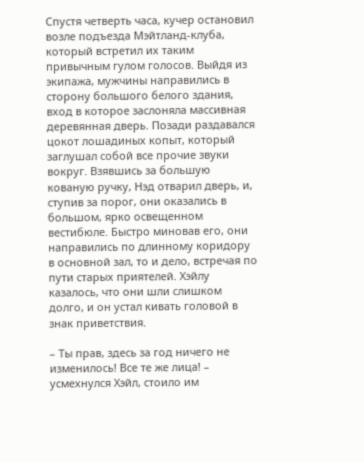Спустя четверть часа, кучер остановил возле подъезда Мэйтланд-клуба, который встретил их таким привычным гулом голосов. Выйдя из экипажа, мужчины направились в сторону большого белого здания, вход в которое заслоняла массивная деревянная дверь. Позади раздавался цокот лошадиных копыт, который заглушал собой все прочие звуки вокруг. Взявшись за большую кованую ручку, Нэд отварил дверь, и, ступив за порог, они оказались в большом, ярко освещенном вестибюле. Быстро миновав его, они направились по длинному коридору в основной зал, то и дело, встречая по пути старых приятелей. Хэйлу казалось, что они шли слишком долго, и он устал кивать головой в знак приветствия.

– Ты прав, здесь за год ничего не изменилось! Все те же лица! – усмехнулся Хэйл, стоило им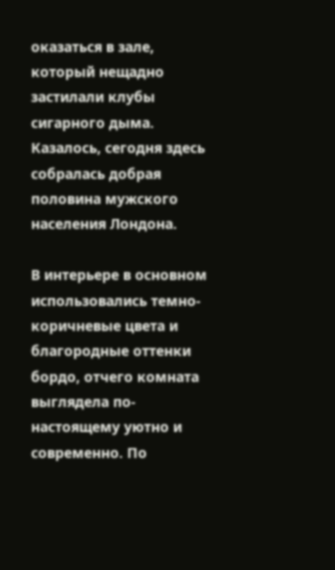оказаться в зале, который нещадно застилали клубы сигарного дыма. Казалось, сегодня здесь собралась добрая половина мужского населения Лондона.

В интерьере в основном использовались темно-коричневые цвета и благородные оттенки бордо, отчего комната выглядела по-настоящему уютно и современно. По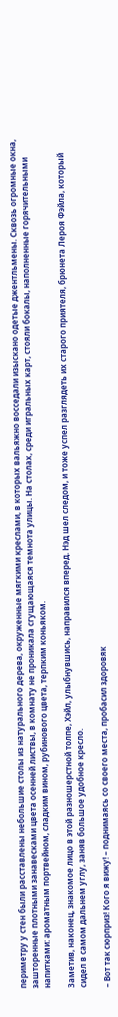периметру у стен были расставлены небольшие столы из натурального дерева, окруженные мягкими креслами, в которых вальяжно восседали изыскано одетые джентльмены. Сквозь огромные окна, зашторенные плотными занавесками цвета осенней листвы, в комнату не проникала сгущающаяся темнота улицы. На столах, среди игральных карт, стояли бокалы, наполненные горячительными напитками: ароматным портвейном, сладким вином, рубинового цвета, терпким коньяком.

Заметив, наконец, знакомое лицо в этой разношерстной толпе, Хэйл, улыбнувшись, направился вперед. Нэд шел следом, и тоже успел разглядеть их старого приятеля, брюнета Лероя Фэйла, который сидел в самом дальнем углу, заняв большое удобное кресло.

– Вот так сюрприз! Кого я вижу! – поднимаясь со своего места, пробасил здоровяк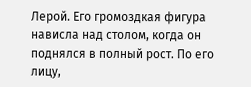Лерой. Его громоздкая фигура нависла над столом, когда он поднялся в полный рост. По его лицу,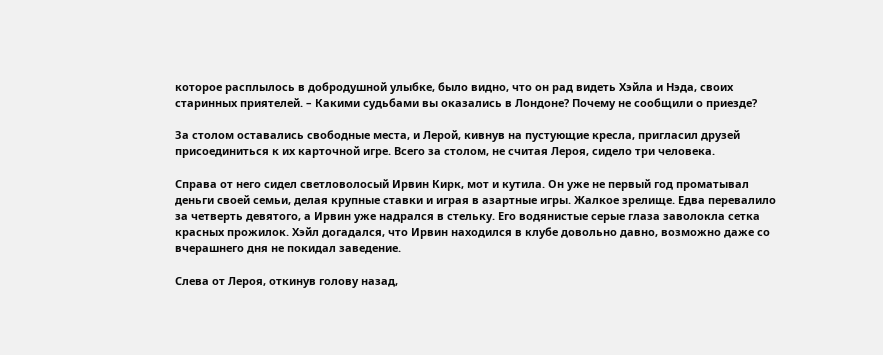которое расплылось в добродушной улыбке, было видно, что он рад видеть Хэйла и Нэда, своих старинных приятелей. – Какими судьбами вы оказались в Лондоне? Почему не сообщили о приезде?

За столом оставались свободные места, и Лерой, кивнув на пустующие кресла, пригласил друзей присоединиться к их карточной игре. Всего за столом, не считая Лероя, сидело три человека.

Справа от него сидел светловолосый Ирвин Кирк, мот и кутила. Он уже не первый год проматывал деньги своей семьи, делая крупные ставки и играя в азартные игры. Жалкое зрелище. Едва перевалило за четверть девятого, а Ирвин уже надрался в стельку. Его водянистые серые глаза заволокла сетка красных прожилок. Хэйл догадался, что Ирвин находился в клубе довольно давно, возможно даже со вчерашнего дня не покидал заведение.

Слева от Лероя, откинув голову назад,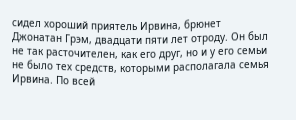сидел хороший приятель Ирвина, брюнет Джонатан Грэм, двадцати пяти лет отроду. Он был не так расточителен, как его друг, но и у его семьи не было тех средств, которыми располагала семья Ирвина. По всей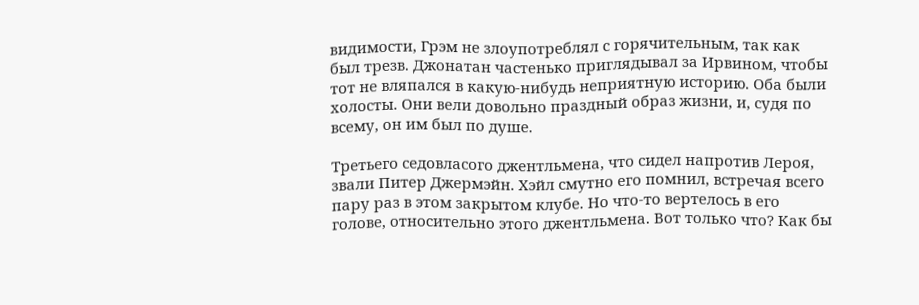видимости, Грэм не злоупотреблял с горячительным, так как был трезв. Джонатан частенько приглядывал за Ирвином, чтобы тот не вляпался в какую-нибудь неприятную историю. Оба были холосты. Они вели довольно праздный образ жизни, и, судя по всему, он им был по душе.

Третьего седовласого джентльмена, что сидел напротив Лероя, звали Питер Джермэйн. Хэйл смутно его помнил, встречая всего пару раз в этом закрытом клубе. Но что-то вертелось в его голове, относительно этого джентльмена. Вот только что? Как бы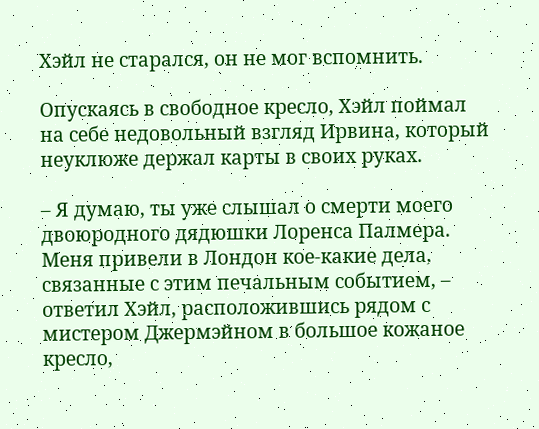Хэйл не старался, он не мог вспомнить.

Опускаясь в свободное кресло, Хэйл поймал на себе недовольный взгляд Ирвина, который неуклюже держал карты в своих руках.

– Я думаю, ты уже слышал о смерти моего двоюродного дядюшки Лоренса Палмера. Меня привели в Лондон кое-какие дела, связанные с этим печальным событием, – ответил Хэйл, расположившись рядом с мистером Джермэйном в большое кожаное кресло,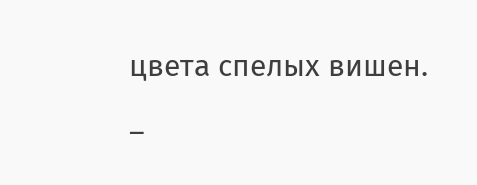цвета спелых вишен.

–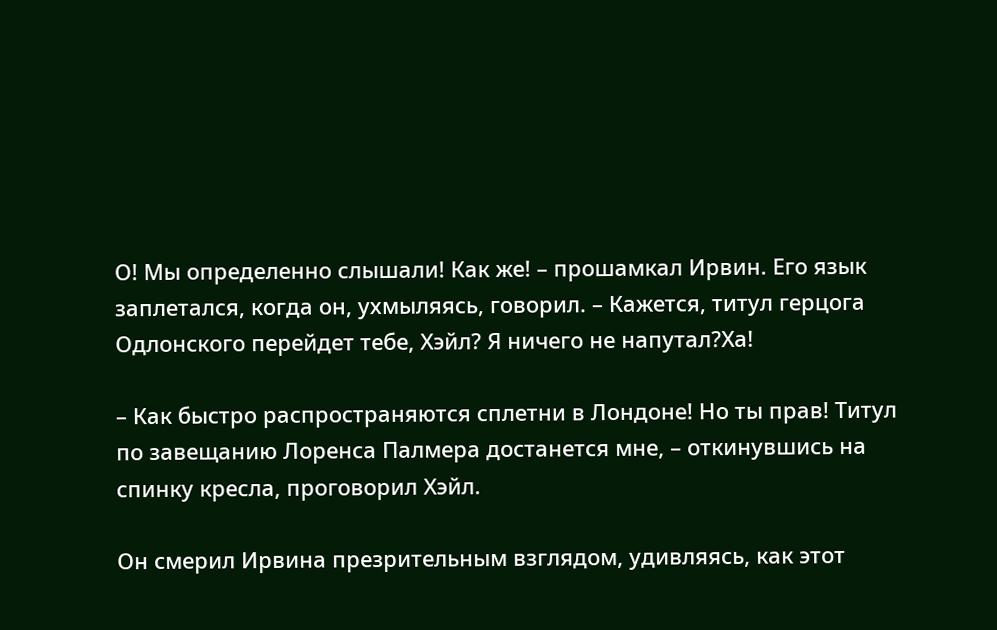О! Мы определенно слышали! Как же! – прошамкал Ирвин. Его язык заплетался, когда он, ухмыляясь, говорил. – Кажется, титул герцога Одлонского перейдет тебе, Хэйл? Я ничего не напутал?Ха!

– Как быстро распространяются сплетни в Лондоне! Но ты прав! Титул по завещанию Лоренса Палмера достанется мне, – откинувшись на спинку кресла, проговорил Хэйл.

Он смерил Ирвина презрительным взглядом, удивляясь, как этот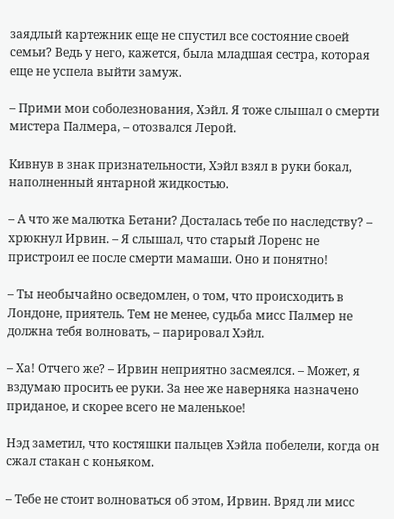заядлый картежник еще не спустил все состояние своей семьи? Ведь у него, кажется, была младшая сестра, которая еще не успела выйти замуж.

– Прими мои соболезнования, Хэйл. Я тоже слышал о смерти мистера Палмера, – отозвался Лерой.

Кивнув в знак признательности, Хэйл взял в руки бокал, наполненный янтарной жидкостью.

– А что же малютка Бетани? Досталась тебе по наследству? – хрюкнул Ирвин. – Я слышал, что старый Лоренс не пристроил ее после смерти мамаши. Оно и понятно!

– Ты необычайно осведомлен, о том, что происходить в Лондоне, приятель. Тем не менее, судьба мисс Палмер не должна тебя волновать, – парировал Хэйл.

– Ха! Отчего же? – Ирвин неприятно засмеялся. – Может, я вздумаю просить ее руки. За нее же наверняка назначено приданое, и скорее всего не маленькое!

Нэд заметил, что костяшки пальцев Хэйла побелели, когда он сжал стакан с коньяком.

– Тебе не стоит волноваться об этом, Ирвин. Вряд ли мисс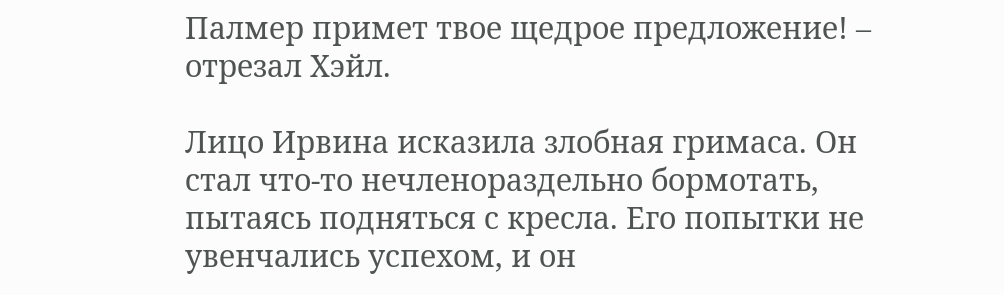Палмер примет твое щедрое предложение! – отрезал Хэйл.

Лицо Ирвина исказила злобная гримаса. Он стал что-то нечленораздельно бормотать, пытаясь подняться с кресла. Его попытки не увенчались успехом, и он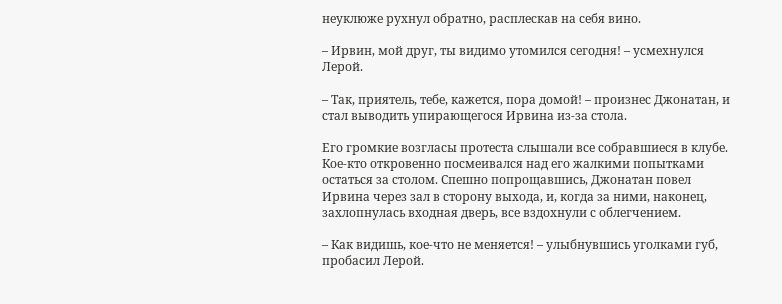неуклюже рухнул обратно, расплескав на себя вино.

– Ирвин, мой друг, ты видимо утомился сегодня! – усмехнулся Лерой.

– Так, приятель, тебе, кажется, пора домой! – произнес Джонатан, и стал выводить упирающегося Ирвина из-за стола.

Его громкие возгласы протеста слышали все собравшиеся в клубе. Кое-кто откровенно посмеивался над его жалкими попытками остаться за столом. Спешно попрощавшись, Джонатан повел Ирвина через зал в сторону выхода, и, когда за ними, наконец, захлопнулась входная дверь, все вздохнули с облегчением.

– Как видишь, кое-что не меняется! – улыбнувшись уголками губ, пробасил Лерой.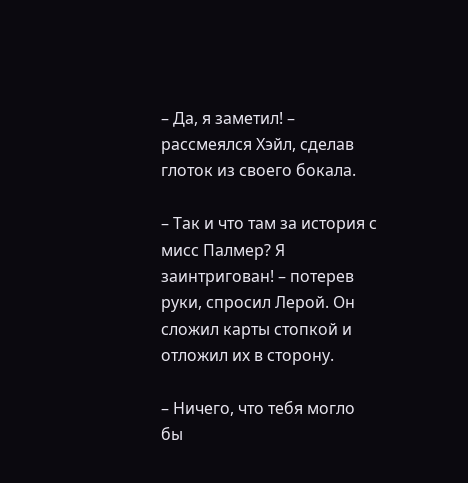– Да, я заметил! – рассмеялся Хэйл, сделав глоток из своего бокала.

– Так и что там за история с мисс Палмер? Я заинтригован! – потерев руки, спросил Лерой. Он сложил карты стопкой и отложил их в сторону.

– Ничего, что тебя могло бы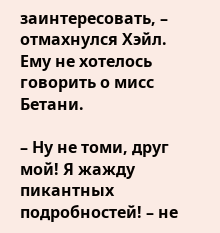заинтересовать, – отмахнулся Хэйл. Ему не хотелось говорить о мисс Бетани.

– Ну не томи, друг мой! Я жажду пикантных подробностей! – не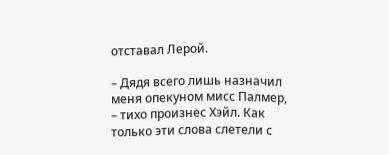отставал Лерой.

– Дядя всего лишь назначил меня опекуном мисс Палмер, – тихо произнес Хэйл. Как только эти слова слетели с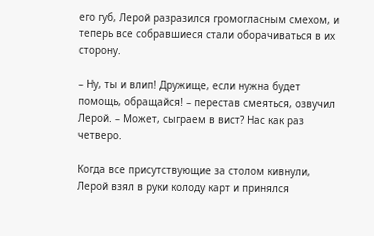его губ, Лерой разразился громогласным смехом, и теперь все собравшиеся стали оборачиваться в их сторону.

– Ну, ты и влип! Дружище, если нужна будет помощь, обращайся! – перестав смеяться, озвучил Лерой. – Может, сыграем в вист? Нас как раз четверо.

Когда все присутствующие за столом кивнули, Лерой взял в руки колоду карт и принялся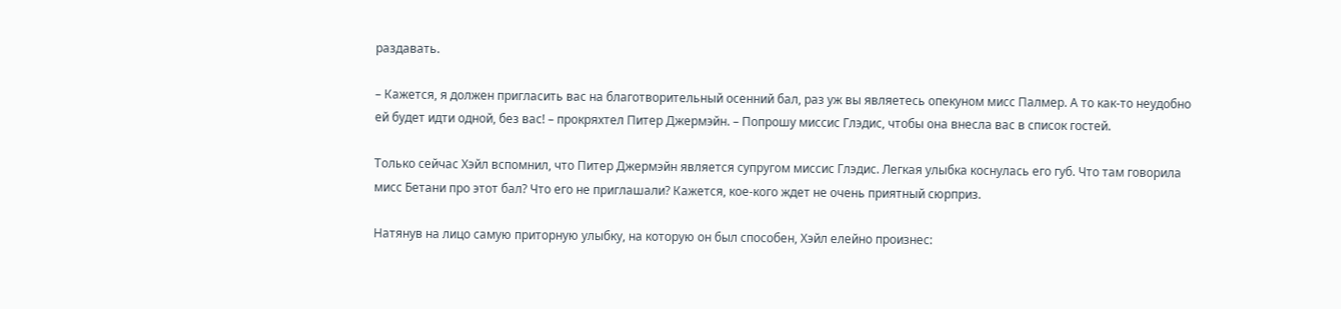раздавать.

– Кажется, я должен пригласить вас на благотворительный осенний бал, раз уж вы являетесь опекуном мисс Палмер. А то как-то неудобно ей будет идти одной, без вас! – прокряхтел Питер Джермэйн. – Попрошу миссис Глэдис, чтобы она внесла вас в список гостей.

Только сейчас Хэйл вспомнил, что Питер Джермэйн является супругом миссис Глэдис. Легкая улыбка коснулась его губ. Что там говорила мисс Бетани про этот бал? Что его не приглашали? Кажется, кое-кого ждет не очень приятный сюрприз.

Натянув на лицо самую приторную улыбку, на которую он был способен, Хэйл елейно произнес: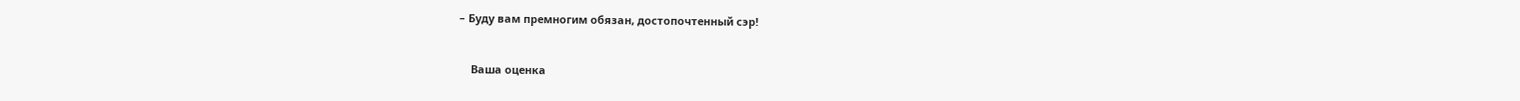– Буду вам премногим обязан, достопочтенный сэр!


    Ваша оценка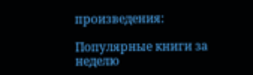произведения:

Популярные книги за неделю